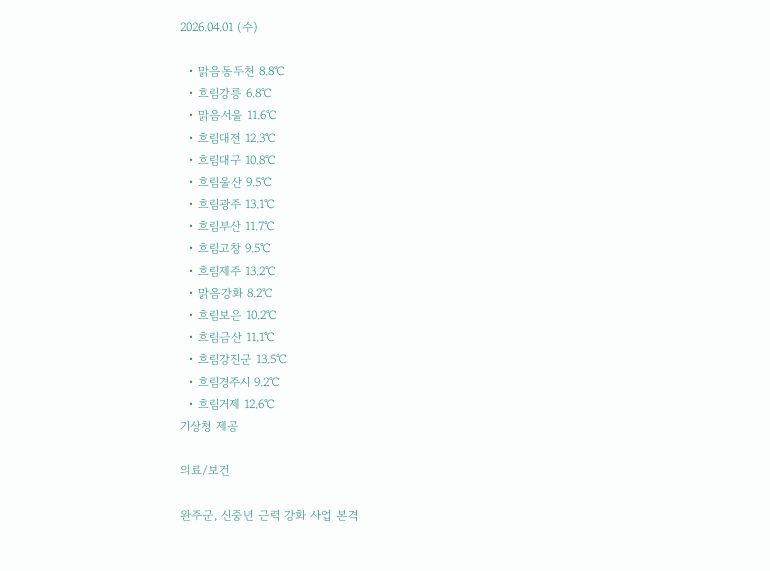2026.04.01 (수)

  • 맑음동두천 8.8℃
  • 흐림강릉 6.8℃
  • 맑음서울 11.6℃
  • 흐림대전 12.3℃
  • 흐림대구 10.8℃
  • 흐림울산 9.5℃
  • 흐림광주 13.1℃
  • 흐림부산 11.7℃
  • 흐림고창 9.5℃
  • 흐림제주 13.2℃
  • 맑음강화 8.2℃
  • 흐림보은 10.2℃
  • 흐림금산 11.1℃
  • 흐림강진군 13.5℃
  • 흐림경주시 9.2℃
  • 흐림거제 12.6℃
기상청 제공

의료/보건

완주군, 신중년 근력 강화 사업 본격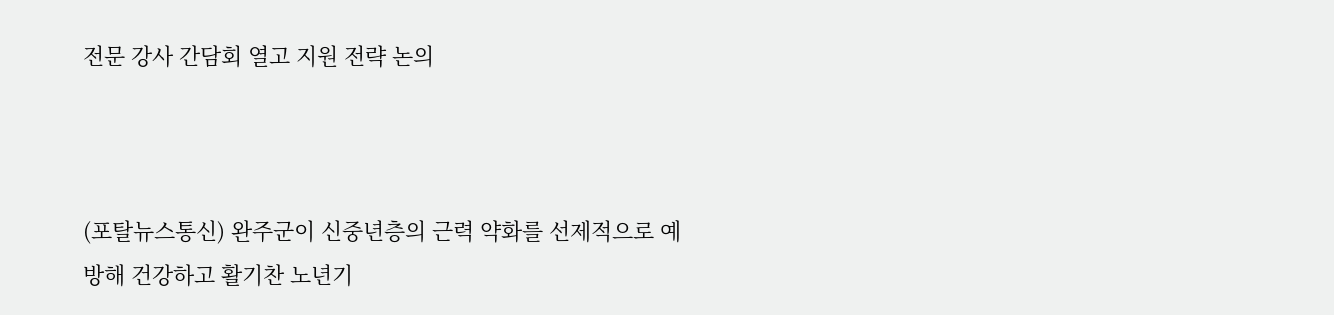전문 강사 간담회 열고 지원 전략 논의



(포탈뉴스통신) 완주군이 신중년층의 근력 약화를 선제적으로 예방해 건강하고 활기찬 노년기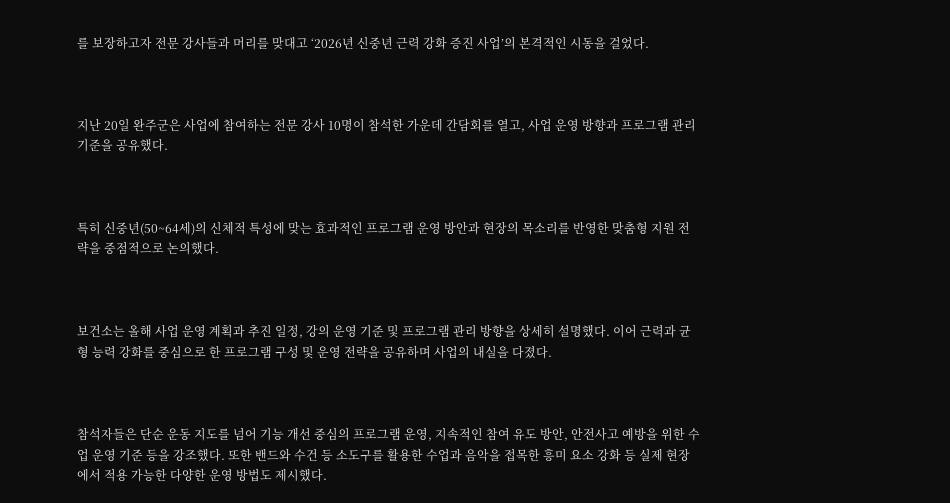를 보장하고자 전문 강사들과 머리를 맞대고 ‘2026년 신중년 근력 강화 증진 사업’의 본격적인 시동을 걸었다.



지난 20일 완주군은 사업에 참여하는 전문 강사 10명이 참석한 가운데 간담회를 열고, 사업 운영 방향과 프로그램 관리 기준을 공유했다.



특히 신중년(50~64세)의 신체적 특성에 맞는 효과적인 프로그램 운영 방안과 현장의 목소리를 반영한 맞춤형 지원 전략을 중점적으로 논의했다.



보건소는 올해 사업 운영 계획과 추진 일정, 강의 운영 기준 및 프로그램 관리 방향을 상세히 설명했다. 이어 근력과 균형 능력 강화를 중심으로 한 프로그램 구성 및 운영 전략을 공유하며 사업의 내실을 다졌다.



참석자들은 단순 운동 지도를 넘어 기능 개선 중심의 프로그램 운영, 지속적인 참여 유도 방안, 안전사고 예방을 위한 수업 운영 기준 등을 강조했다. 또한 밴드와 수건 등 소도구를 활용한 수업과 음악을 접목한 흥미 요소 강화 등 실제 현장에서 적용 가능한 다양한 운영 방법도 제시했다.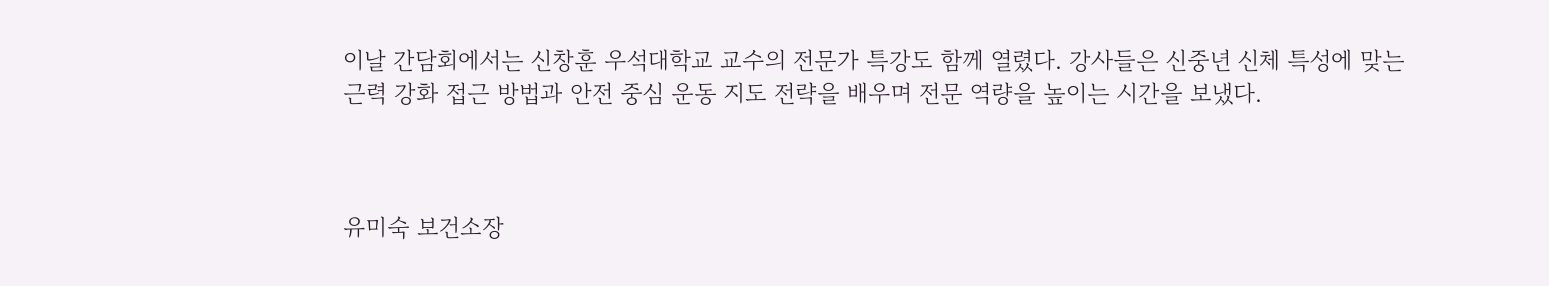이날 간담회에서는 신창훈 우석대학교 교수의 전문가 특강도 함께 열렸다. 강사들은 신중년 신체 특성에 맞는 근력 강화 접근 방법과 안전 중심 운동 지도 전략을 배우며 전문 역량을 높이는 시간을 보냈다.



유미숙 보건소장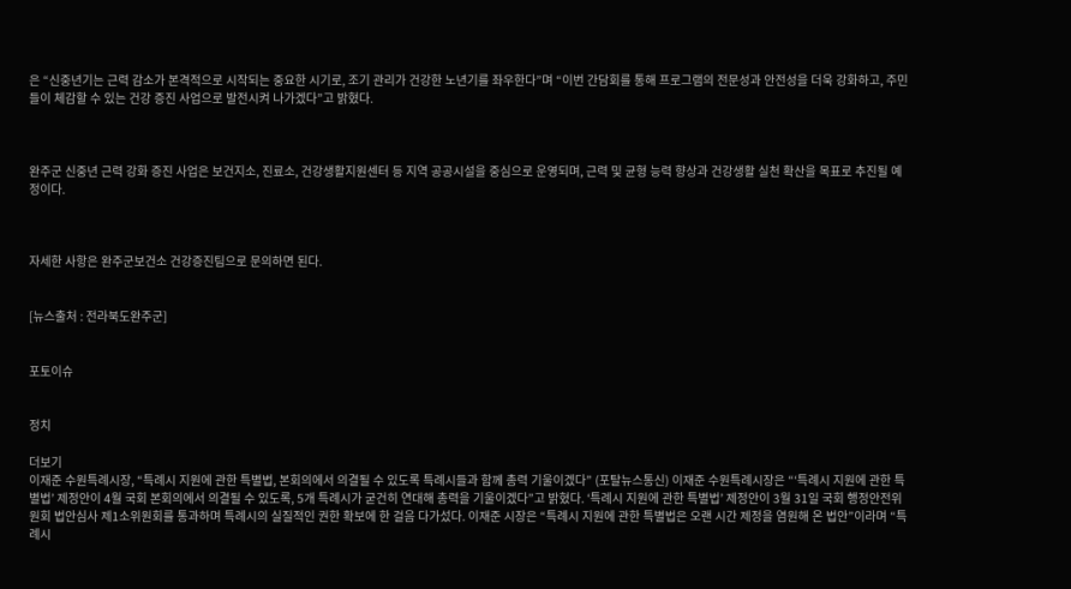은 “신중년기는 근력 감소가 본격적으로 시작되는 중요한 시기로, 조기 관리가 건강한 노년기를 좌우한다”며 “이번 간담회를 통해 프로그램의 전문성과 안전성을 더욱 강화하고, 주민들이 체감할 수 있는 건강 증진 사업으로 발전시켜 나가겠다”고 밝혔다.



완주군 신중년 근력 강화 증진 사업은 보건지소, 진료소, 건강생활지원센터 등 지역 공공시설을 중심으로 운영되며, 근력 및 균형 능력 향상과 건강생활 실천 확산을 목표로 추진될 예정이다.



자세한 사항은 완주군보건소 건강증진팀으로 문의하면 된다.


[뉴스출처 : 전라북도완주군]


포토이슈


정치

더보기
이재준 수원특례시장, “특례시 지원에 관한 특별법, 본회의에서 의결될 수 있도록 특례시들과 함께 총력 기울이겠다” (포탈뉴스통신) 이재준 수원특례시장은 “‘특례시 지원에 관한 특별법’ 제정안이 4월 국회 본회의에서 의결될 수 있도록, 5개 특례시가 굳건히 연대해 총력을 기울이겠다”고 밝혔다. ‘특례시 지원에 관한 특별법’ 제정안이 3월 31일 국회 행정안전위원회 법안심사 제1소위원회를 통과하며 특례시의 실질적인 권한 확보에 한 걸음 다가섰다. 이재준 시장은 “특례시 지원에 관한 특별법은 오랜 시간 제정을 염원해 온 법안”이라며 “특례시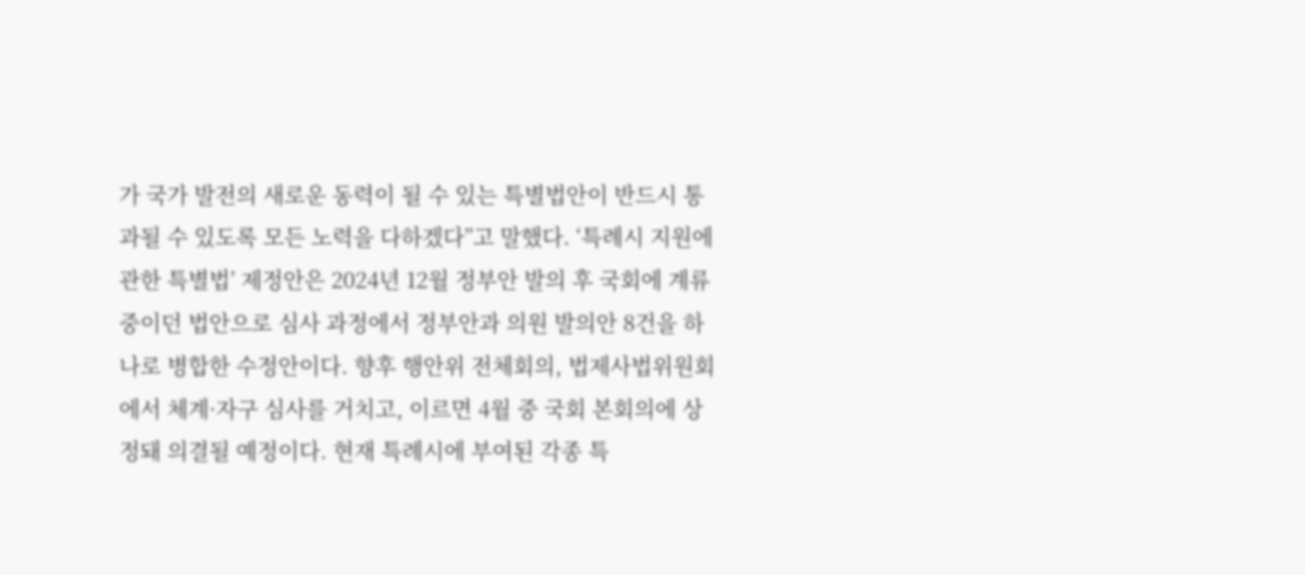가 국가 발전의 새로운 동력이 될 수 있는 특별법안이 반드시 통과될 수 있도록 모든 노력을 다하겠다”고 말했다. ‘특례시 지원에 관한 특별법’ 제정안은 2024년 12월 정부안 발의 후 국회에 계류 중이던 법안으로 심사 과정에서 정부안과 의원 발의안 8건을 하나로 병합한 수정안이다. 향후 행안위 전체회의, 법제사법위원회에서 체계·자구 심사를 거치고, 이르면 4월 중 국회 본회의에 상정돼 의결될 예정이다. 현재 특례시에 부여된 각종 특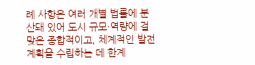례 사항은 여러 개별 법률에 분산돼 있어 도시 규모·역량에 걸맞은 종합적이고, 체계적인 발전 계획을 수립하는 데 한계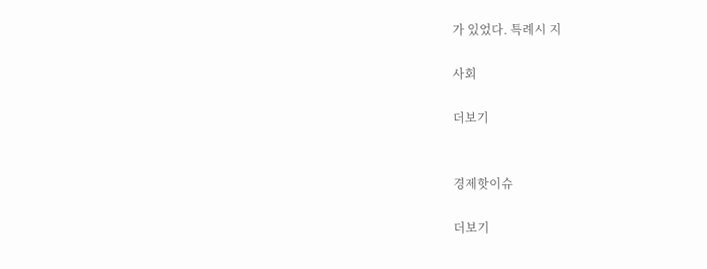가 있었다. 특례시 지

사회

더보기


경제핫이슈

더보기